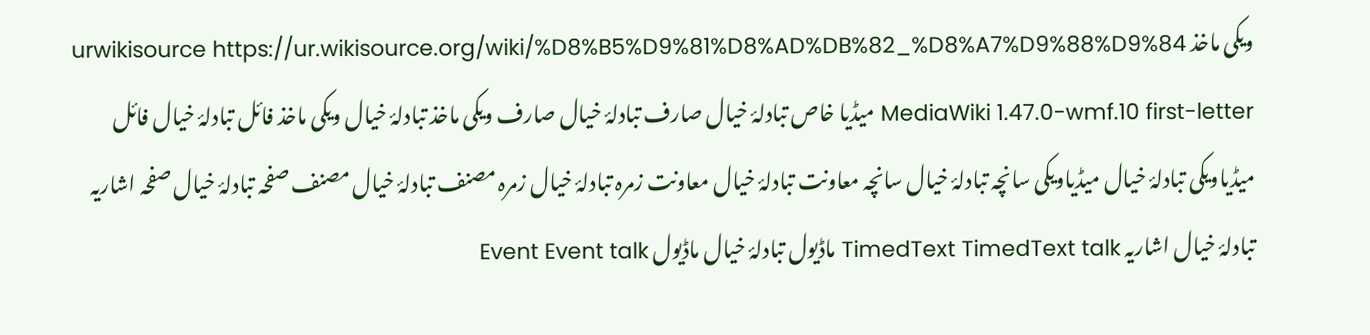ویکی ماخذ urwikisource https://ur.wikisource.org/wiki/%D8%B5%D9%81%D8%AD%DB%82_%D8%A7%D9%88%D9%84 MediaWiki 1.47.0-wmf.10 first-letter میڈیا خاص تبادلۂ خیال صارف تبادلۂ خیال صارف ویکی ماخذ تبادلۂ خیال ویکی ماخذ فائل تبادلۂ خیال فائل میڈیاویکی تبادلۂ خیال میڈیاویکی سانچہ تبادلۂ خیال سانچہ معاونت تبادلۂ خیال معاونت زمرہ تبادلۂ خیال زمرہ مصنف تبادلۂ خیال مصنف صفحہ تبادلۂ خیال صفحہ اشاریہ تبادلۂ خیال اشاریہ TimedText TimedText talk ماڈیول تبادلۂ خیال ماڈیول Event Event talk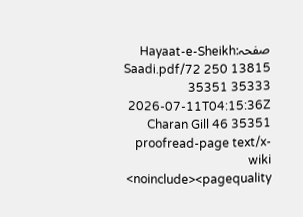صفحہ:Hayaat-e-Sheikh Saadi.pdf/72 250 13815 35351 35333 2026-07-11T04:15:36Z Charan Gill 46 35351 proofread-page text/x-wiki <noinclude><pagequality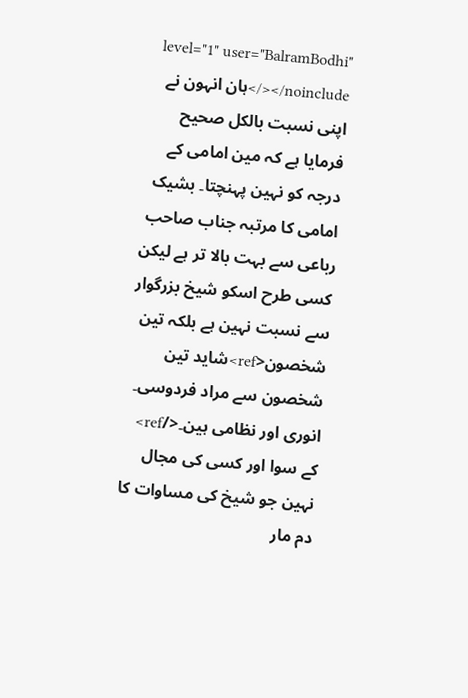level="1" user="BalramBodhi" /></noinclude>ہان انہون نے اپنی نسبت بالکل صحیح فرمایا ہے کہ مین امامی کے درجہ کو نہین پہنچتا۔ بشیک امامی کا مرتبہ جناب صاحب رباعی سے بہت بالا تر ہے لیکن کسی طرح اسکو شیخ بزرگوار سے نسبت نہین ہے بلکہ تین شخصون<ref>شاید تین شخصون سے مراد فردوسی۔ انوری اور نظامی ہین۔</ref> کے سوا اور کسی کی مجال نہین جو شیخ کی مساوات کا دم مار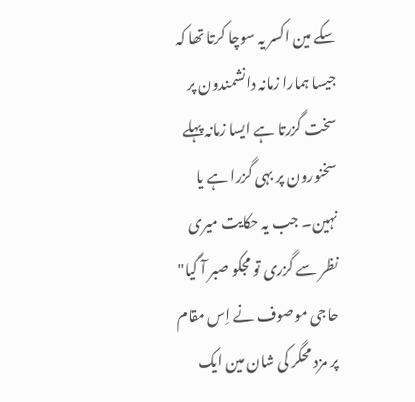سکے مین اکسر یہ سوچا کرتا تھا کہ جیسا ہمارا زمانہ دانشمندون پر سخت گزرتا ہے ایسا زمانہ پہلے سخنورون پر بہی گزرا ہے یا نہین۔ جب یہ حکایت میری نظر سے گزری تو مجکو صبر آ گیا" حاجی موصوف نے اِس مقام پر مزد محگر کی شان مین ایک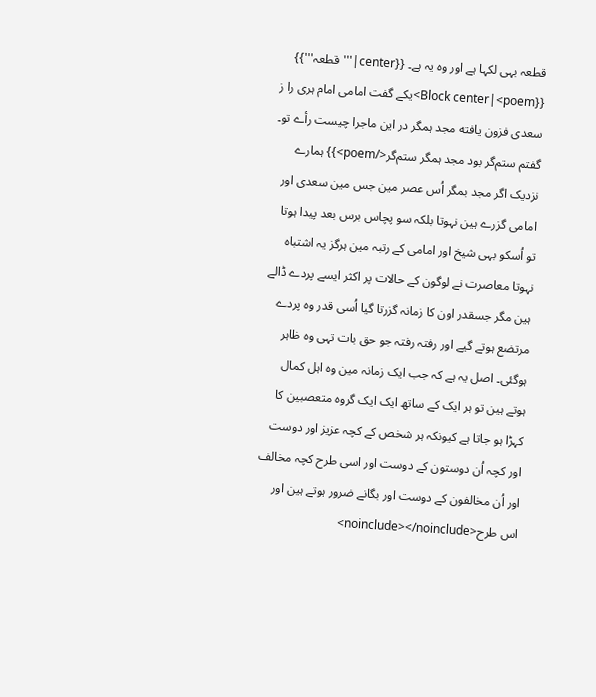قطعہ بہی لکہا ہے اور وہ یہ ہے۔ {{center|'''قطعہ'''}} {{Block center|<poem>یکے گفت امامی امام ہری را ز سعدی فزون یافته مجد ہمگر در این ماجرا چیست رأے تو۔ گفتم ستم‌گر بود مجد ہمگر ستم‌گر</poem>}} ہمارے نزدیک اگر مجد بمگر اُس عصر مین جس مین سعدی اور امامی گزرے ہین نہوتا بلکہ سو پچاس برس بعد پیدا ہوتا تو اُسکو بہی شیخ اور امامی کے رتبہ مین ہرگز یہ اشتباہ نہوتا معاصرت نے لوگون کے حالات پر اکثر ایسے پردے ڈالے ہین مگر جسقدر اون کا زمانہ گزرتا گیا اُسی قدر وہ پردے مرتضع ہوتے گیے اور رفتہ رفتہ جو حق بات تہی وہ ظاہر ہوگئی۔ اصل یہ ہے کہ جب ایک زمانہ مین وہ اہل کمال ہوتے ہین تو ہر ایک کے ساتھ ایک ایک گروہ متعصبین کا کہڑا ہو جاتا ہے کیونکہ ہر شخص کے کچہ عزیز اور دوست اور کچہ اُن دوستون کے دوست اور اسی طرح کچہ مخالف اور اُن مخالفون کے دوست اور بگانے ضرور ہوتے ہین اور اس طرح<noinclude></noinclude>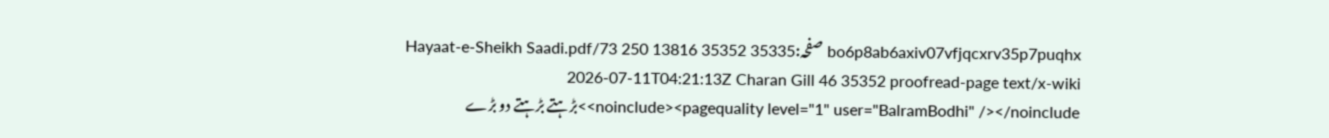bo6p8ab6axiv07vfjqcxrv35p7puqhx صفحہ:Hayaat-e-Sheikh Saadi.pdf/73 250 13816 35352 35335 2026-07-11T04:21:13Z Charan Gill 46 35352 proofread-page text/x-wiki <noinclude><pagequality level="1" user="BalramBodhi" /></noinclude>بڑہتے بڑہتے دو بڑے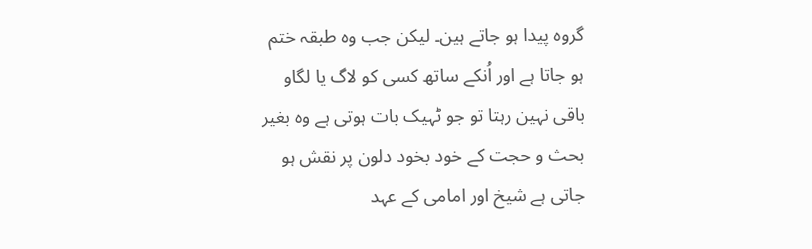گروہ پیدا ہو جاتے ہین۔ لیکن جب وہ طبقہ ختم ہو جاتا ہے اور اُنکے ساتھ کسی کو لاگ یا لگاو باقی نہین رہتا تو جو ٹہیک بات ہوتی ہے وہ بغیر بحث و حجت کے خود بخود دلون پر نقش ہو جاتی ہے شیخ اور امامی کے عہد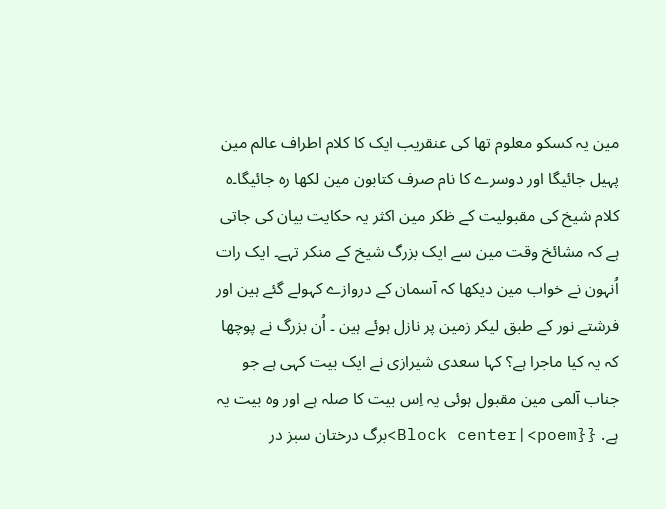مین یہ کسکو معلوم تھا کی عنقریب ایک کا کلام اطراف عالم مین پہیل جائیگا اور دوسرے کا نام صرف کتابون مین لکھا رہ جائیگا۔ہ کلام شیخ کی مقبولیت کے ظکر مین اکثر یہ حکایت بیان کی جاتی ہے کہ مشائخ وقت مین سے ایک بزرگ شیخ کے منکر تہے۔ ایک رات اُنہون نے خواب مین دیکھا کہ آسمان کے دروازے کہولے گئے ہین اور فرشتے نور کے طبق لیکر زمین پر نازل ہوئے ہین ۔ اُن بزرگ نے پوچھا کہ یہ کیا ماجرا ہے؟ کہا سعدی شیرازی نے ایک بیت کہی ہے جو جناب آلمی مین مقبول ہوئی یہ اِس بیت کا صلہ ہے اور وہ بیت یہ ہے. {{Block center|<poem>برگ درختان سبز در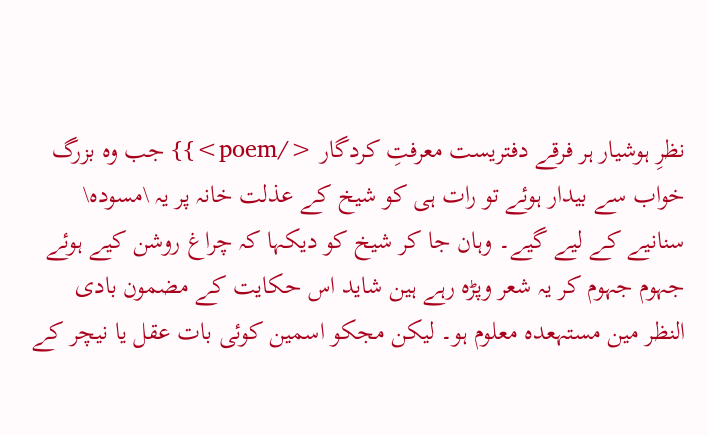نظرِ ہوشیار ہر فرقے دفتریست معرفتِ کردگار </poem>}} جب وہ بزرگ خواب سے بیدار ہوئے تو رات ہی کو شیخ کے عذلت خانہ پر یہ \مسودہ\ سنانیے کے لیے گیے۔ وہان جا کر شیخ کو دیکہا کہ چراغ روشن کیے ہوئے جہوم جہوم کر یہ شعر وپڑہ رہے ہین شاید اس حکایت کے مضمون بادی النظر مین مستہعده معلوم ہو۔ لیکن مجکو اسمین کوئی بات عقل یا نیچر کے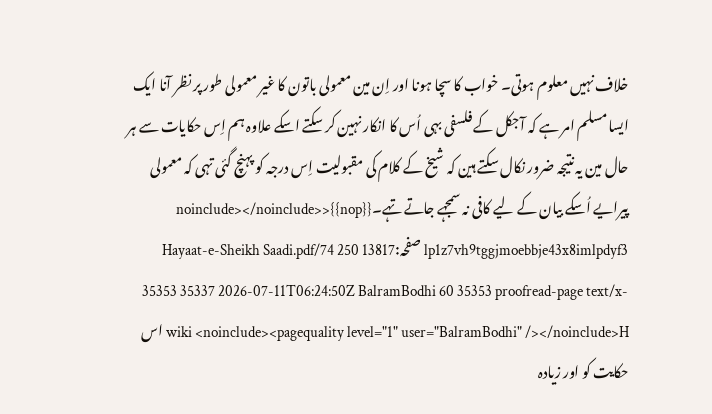خلاف نہیں معلوم ہوتی۔ خواب کا سچا ہونا اور اِن مین معمولی باتون کا غیر معمولی طور پر نظر آنا ایک ایسا مسلم امر ہے کہ آجکل کے فلسفی بہی اُس کا انکار نہین کر سکتے اسکے علاوہ ہم اِس حکایات سے ہر حال مین یہ نتیجہ ضرور نکال سکتے ہین کہ شیخ کے کلام کی مقبولیت اِس درجہ کو پہنچ گئی تہی کہ معمولی پیرایے اُسکے بیان کے لیے کافی نہ سمجہے جاتے تہے۔{{nop}}<noinclude></noinclude> lp1z7vh9tggjmoebbje43x8imlpdyf3 صفحہ:Hayaat-e-Sheikh Saadi.pdf/74 250 13817 35353 35337 2026-07-11T06:24:50Z BalramBodhi 60 35353 proofread-page text/x-wiki <noinclude><pagequality level="1" user="BalramBodhi" /></noinclude>H اس حکایت کو اور زیادہ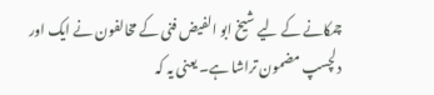چمکانے کے لیے شیخ ابو الفیض فنی کے مخالفون نے ایک اور دلچسپ مضمون تراشا ہے۔ یعنی یہ کہ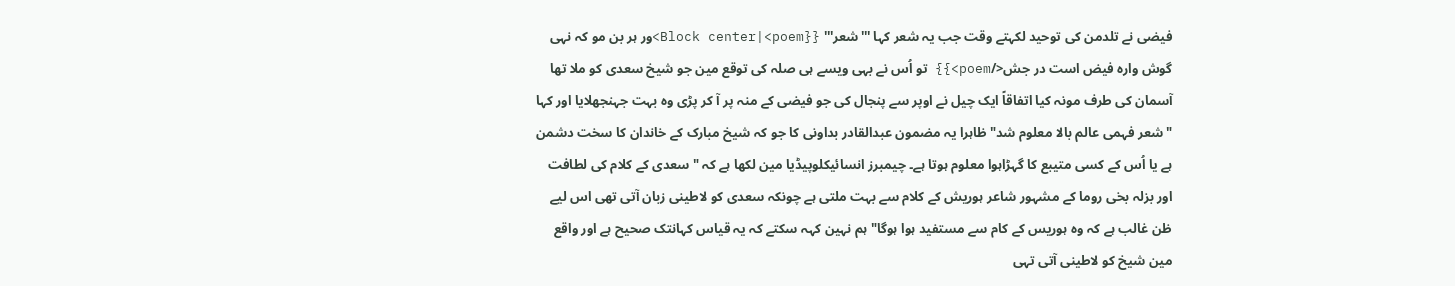فیضی نے تلدمن کی توحید لکہتے وقت جب یہ شعر کہا '''شعر''' {{Block center|<poem>ور ہر بن مو کہ نہی گوش واره فیض است در جش</poem>}} تو اُس نے بہی ویسے ہی صلہ کی توقع مین جو شیخ سعدی کو ملا تھا آسمان کی طرف مونہ کیا اتفاقاً ایک چیل نے اوپر سے پنجال کی جو فیضی کے منہ پر آ کر پڑی وہ بہت جہنجھلایا اور کہا "شعر فہمی عالم بالا معلوم شد" ظاہرا یہ مضمون عبدالقادر بداونی کا جو کہ شیخ مبارک کے خاندان کا سخت دشمن ہے یا اُس کے کسی متیبع کا گہڑاہوا معلوم ہوتا ہے۔ چیمبرز انسائیکلوپیڈیا مین لکھا ہے کہ "سعدی کے کلام کی لطافت اور بزلہ بخی روما کے مشہور شاعر ہوریش کے کلام سے بہت ملتی ہے چونکہ سعدی کو لاطینی زبان آتی تھی اس لیے ظن غالب ہے کہ وہ ہوریس کے کام سے مستفید ہوا ہوگا" ہم نہین کہہ سکتے کہ یہ قیاس کہانتک صحیح ہے اور واقع مین شیخ کو لاطینی آتی تہی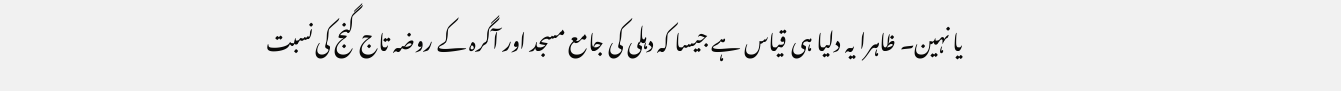یا نہین۔ ظاہرا یہ دلیا ہی قیاس ہے جیسا کہ دہلی کی جامع مسجد اور آگرہ کے روضہ تاج گنج کی نسبت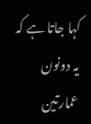کہا جاتا ہے کہ یہ دونون عمارتین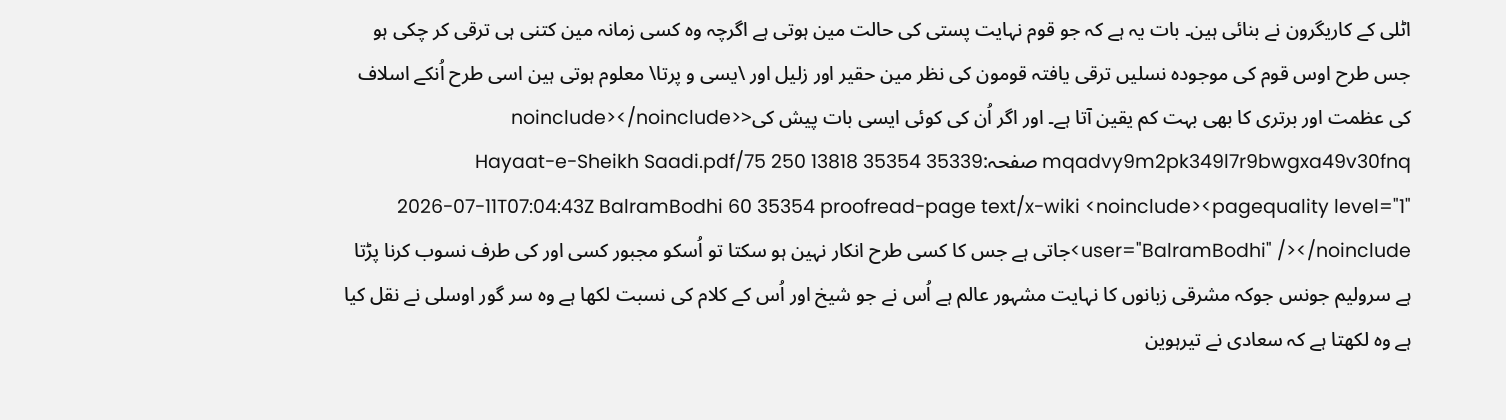اٹلی کے کاریگرون نے بنائی ہین۔ بات یہ ہے کہ جو قوم نہایت پستی کی حالت مین ہوتی ہے اگرچہ وہ کسی زمانہ مین کتنی ہی ترقی کر چکی ہو جس طرح اوس قوم کی موجودہ نسلیں ترقی یافتہ قومون کی نظر مین حقیر اور زلیل اور \یسی و پرتا\ معلوم ہوتی ہین اسی طرح اُنکے اسلاف کی عظمت اور برتری کا بھی بہت کم یقین آتا ہے۔ اور اگر اُن کی کوئی ایسی بات پیش کی<noinclude></noinclude> mqadvy9m2pk349l7r9bwgxa49v30fnq صفحہ:Hayaat-e-Sheikh Saadi.pdf/75 250 13818 35354 35339 2026-07-11T07:04:43Z BalramBodhi 60 35354 proofread-page text/x-wiki <noinclude><pagequality level="1" user="BalramBodhi" /></noinclude>جاتی ہے جس کا کسی طرح انکار نہین ہو سکتا تو اُسکو مجبور کسی اور کی طرف نسوب کرنا پڑتا ہے سرولیم جونس جوکہ مشرقی زبانوں کا نہایت مشہور عالم ہے اُس نے جو شیخ اور اُس کے کلام کی نسبت لکھا ہے وہ سر گور اوسلی نے نقل کیا ہے وہ لکھتا ہے کہ سعادی نے تیرہوین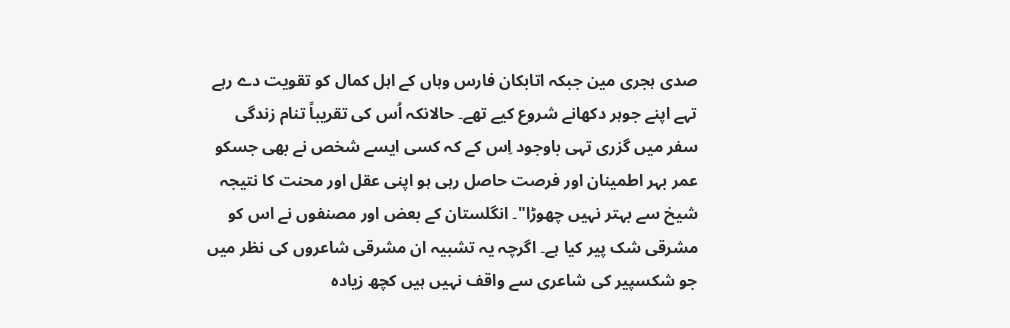صدی ہجری مین جبکہ اتابکان فارس وہاں کے اہل کمال کو تقویت دے رہے تہے اپنے جوہر دکھانے شروع کیے تھے۔ حالانکہ اُس کی تقریباً تنام زندگی سفر میں گزری تہی باوجود اِس کے کہ کسی ایسے شخص نے بھی جسکو عمر بہر اطمینان اور فرصت حاصل رہی ہو اپنی عقل اور محنت کا نتیجہ شیخ سے بہتر نہیں چھوڑا"۔ انگلستان کے بعض اور مصنفوں نے اس کو مشرقی شک پیر کیا ہے۔ اگرچہ یہ تشبیہ ان مشرقی شاعروں کی نظر میں جو شکسپیر کی شاعری سے واقف نہیں ہیں کچھ زیادہ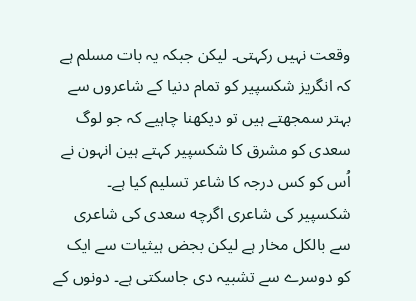وقعت نہیں رکہتی۔ لیکن جبکہ یہ بات مسلم ہے کہ انگریز شکسپیر کو تمام دنیا کے شاعروں سے بہتر سمجھتے ہیں تو دیکھنا چاہیے کہ جو لوگ سعدی کو مشرق کا شکسپیر کہتے ہین انہون نے اُس کو کس درجہ کا شاعر تسلیم کیا ہے۔ شکسپیر کی شاعری اگرچه سعدی کی شاعری سے بالکل مخار ہے لیکن بجض ہیثیات سے ایک کو دوسرے سے تشبیہ دی جاسکتی ہے۔ دونوں کے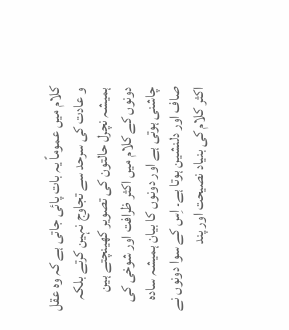کلام میں عموماً یہ بات پائی جاتی ہے کہ وہ عقل و عادت کی سرحد سے تجاوج نہین کرتے بلکہ ہمیشہ نچرل حالتون کی تصویر کھینچتے ہین دونوں کے کلام میں اکثر ظرافت اور شوخی کی چاشنی ہوتی ہے اور دونوں کا بیان ہمیشہ سادہ صاف اور دلنشین ہوتا ہے۔ اِس کے سوا دونوں نے اکثر کلام کی بنیاد نصیحت اور پند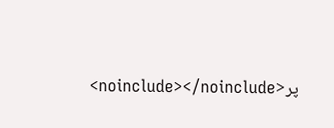پر<noinclude></noinclude>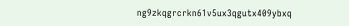ng9zkqgrcrkn61v5ux3qgutx409ybxq